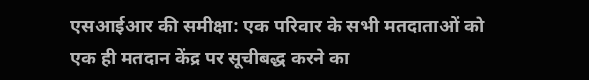एसआईआर की समीक्षा: एक परिवार के सभी मतदाताओं को एक ही मतदान केंद्र पर सूचीबद्ध करने का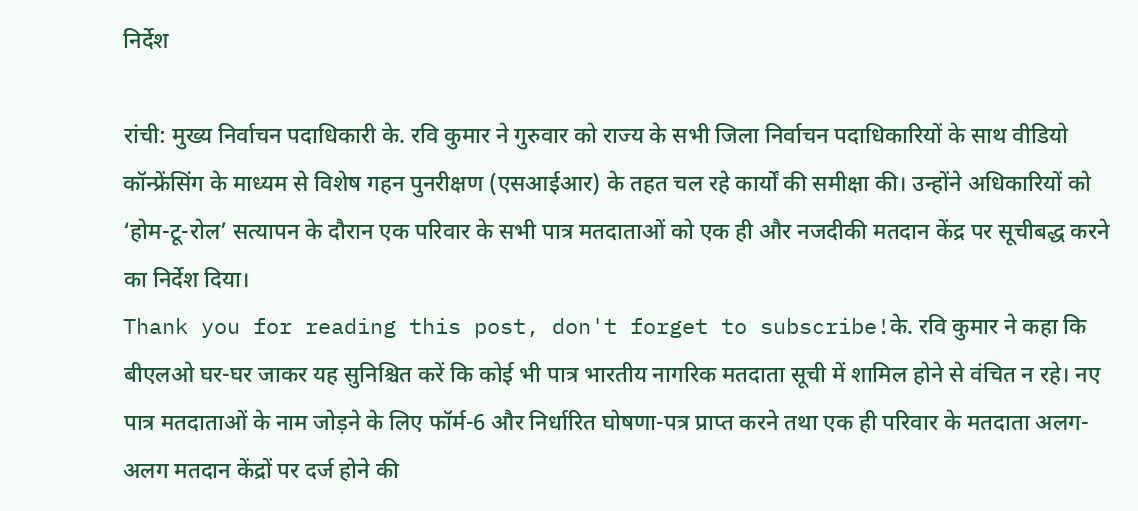निर्देश

रांची: मुख्य निर्वाचन पदाधिकारी के. रवि कुमार ने गुरुवार को राज्य के सभी जिला निर्वाचन पदाधिकारियों के साथ वीडियो कॉन्फ्रेंसिंग के माध्यम से विशेष गहन पुनरीक्षण (एसआईआर) के तहत चल रहे कार्यों की समीक्षा की। उन्होंने अधिकारियों को ‘होम-टू-रोल’ सत्यापन के दौरान एक परिवार के सभी पात्र मतदाताओं को एक ही और नजदीकी मतदान केंद्र पर सूचीबद्ध करने का निर्देश दिया।
Thank you for reading this post, don't forget to subscribe!के. रवि कुमार ने कहा कि बीएलओ घर-घर जाकर यह सुनिश्चित करें कि कोई भी पात्र भारतीय नागरिक मतदाता सूची में शामिल होने से वंचित न रहे। नए पात्र मतदाताओं के नाम जोड़ने के लिए फॉर्म-6 और निर्धारित घोषणा-पत्र प्राप्त करने तथा एक ही परिवार के मतदाता अलग-अलग मतदान केंद्रों पर दर्ज होने की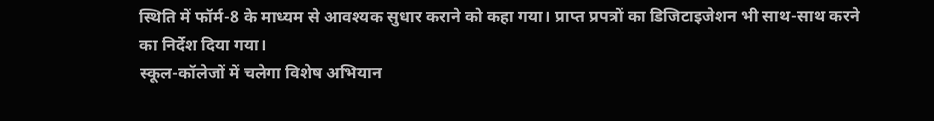स्थिति में फॉर्म-8 के माध्यम से आवश्यक सुधार कराने को कहा गया। प्राप्त प्रपत्रों का डिजिटाइजेशन भी साथ-साथ करने का निर्देश दिया गया।
स्कूल-कॉलेजों में चलेगा विशेष अभियान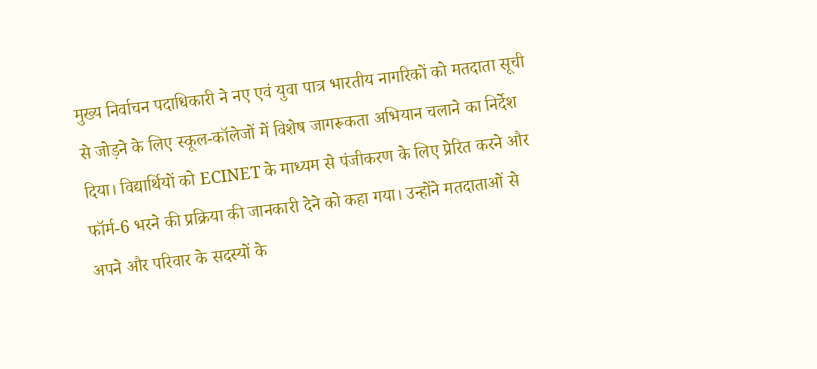मुख्य निर्वाचन पदाधिकारी ने नए एवं युवा पात्र भारतीय नागरिकों को मतदाता सूची से जोड़ने के लिए स्कूल-कॉलेजों में विशेष जागरूकता अभियान चलाने का निर्देश दिया। विद्यार्थियों को ECINET के माध्यम से पंजीकरण के लिए प्रेरित करने और फॉर्म-6 भरने की प्रक्रिया की जानकारी देने को कहा गया। उन्होंने मतदाताओं से अपने और परिवार के सदस्यों के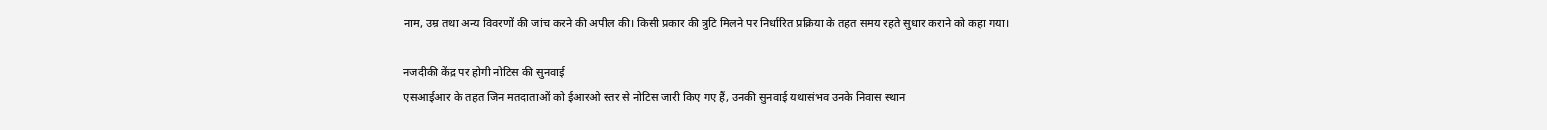नाम, उम्र तथा अन्य विवरणों की जांच करने की अपील की। किसी प्रकार की त्रुटि मिलने पर निर्धारित प्रक्रिया के तहत समय रहते सुधार कराने को कहा गया।

नजदीकी केंद्र पर होगी नोटिस की सुनवाई
एसआईआर के तहत जिन मतदाताओं को ईआरओ स्तर से नोटिस जारी किए गए हैं, उनकी सुनवाई यथासंभव उनके निवास स्थान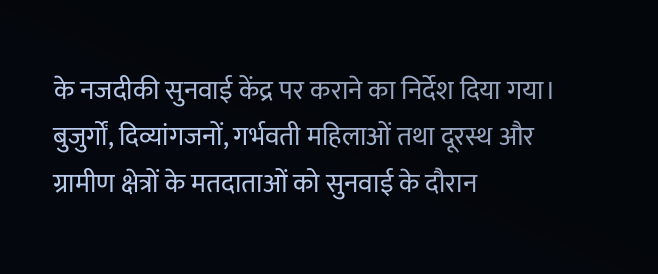के नजदीकी सुनवाई केंद्र पर कराने का निर्देश दिया गया। बुजुर्गों, दिव्यांगजनों, गर्भवती महिलाओं तथा दूरस्थ और ग्रामीण क्षेत्रों के मतदाताओं को सुनवाई के दौरान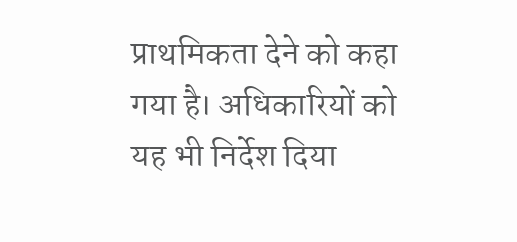प्राथमिकता देने को कहा गया है। अधिकारियों को यह भी निर्देश दिया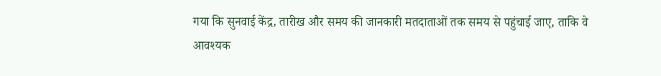गया कि सुनवाई केंद्र, तारीख और समय की जानकारी मतदाताओं तक समय से पहुंचाई जाए, ताकि वे आवश्यक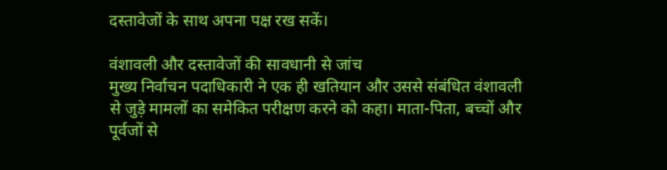दस्तावेजों के साथ अपना पक्ष रख सकें।

वंशावली और दस्तावेजों की सावधानी से जांच
मुख्य निर्वाचन पदाधिकारी ने एक ही खतियान और उससे संबंधित वंशावली से जुड़े मामलों का समेकित परीक्षण करने को कहा। माता-पिता, बच्चों और पूर्वजों से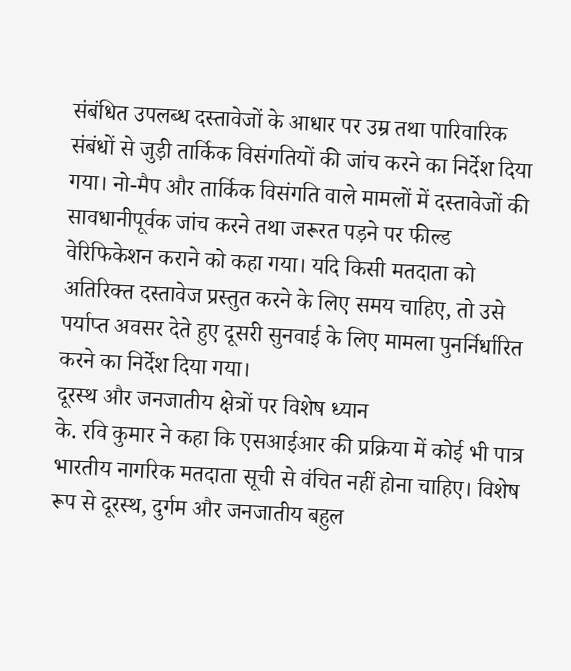संबंधित उपलब्ध दस्तावेजों के आधार पर उम्र तथा पारिवारिक संबंधों से जुड़ी तार्किक विसंगतियों की जांच करने का निर्देश दिया गया। नो-मैप और तार्किक विसंगति वाले मामलों में दस्तावेजों की सावधानीपूर्वक जांच करने तथा जरूरत पड़ने पर फील्ड वेरिफिकेशन कराने को कहा गया। यदि किसी मतदाता को अतिरिक्त दस्तावेज प्रस्तुत करने के लिए समय चाहिए, तो उसे पर्याप्त अवसर देते हुए दूसरी सुनवाई के लिए मामला पुनर्निर्धारित करने का निर्देश दिया गया।
दूरस्थ और जनजातीय क्षेत्रों पर विशेष ध्यान
के. रवि कुमार ने कहा कि एसआईआर की प्रक्रिया में कोई भी पात्र भारतीय नागरिक मतदाता सूची से वंचित नहीं होना चाहिए। विशेष रूप से दूरस्थ, दुर्गम और जनजातीय बहुल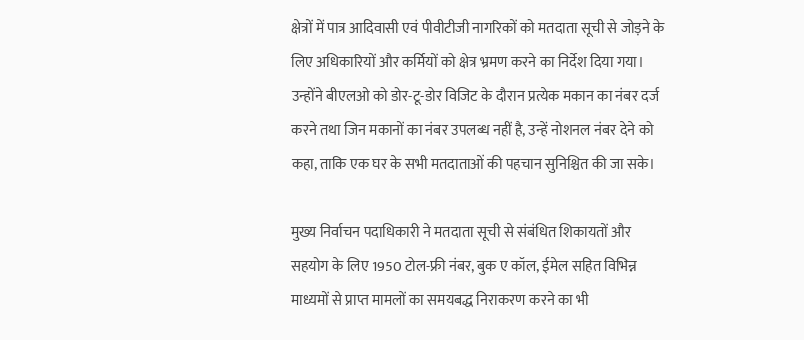क्षेत्रों में पात्र आदिवासी एवं पीवीटीजी नागरिकों को मतदाता सूची से जोड़ने के लिए अधिकारियों और कर्मियों को क्षेत्र भ्रमण करने का निर्देश दिया गया। उन्होंने बीएलओ को डोर-टू-डोर विजिट के दौरान प्रत्येक मकान का नंबर दर्ज करने तथा जिन मकानों का नंबर उपलब्ध नहीं है, उन्हें नोशनल नंबर देने को कहा, ताकि एक घर के सभी मतदाताओं की पहचान सुनिश्चित की जा सके।

मुख्य निर्वाचन पदाधिकारी ने मतदाता सूची से संबंधित शिकायतों और सहयोग के लिए 1950 टोल-फ्री नंबर, बुक ए कॉल, ईमेल सहित विभिन्न माध्यमों से प्राप्त मामलों का समयबद्ध निराकरण करने का भी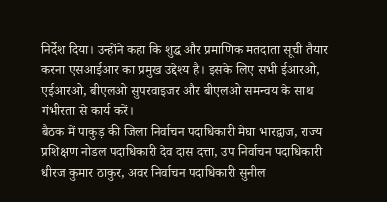निर्देश दिया। उन्होंने कहा कि शुद्ध और प्रमाणिक मतदाता सूची तैयार करना एसआईआर का प्रमुख उद्देश्य है। इसके लिए सभी ईआरओ, एईआरओ, बीएलओ सुपरवाइजर और बीएलओ समन्वय के साथ गंभीरता से कार्य करें।
बैठक में पाकुड़ की जिला निर्वाचन पदाधिकारी मेघा भारद्वाज, राज्य प्रशिक्षण नोडल पदाधिकारी देव दास दत्ता, उप निर्वाचन पदाधिकारी धीरज कुमार ठाकुर, अवर निर्वाचन पदाधिकारी सुनील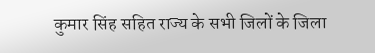कुमार सिंह सहित राज्य के सभी जिलों के जिला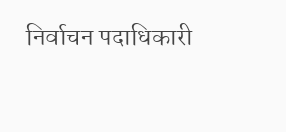निर्वाचन पदाधिकारी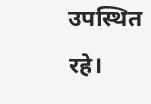उपस्थित रहे।